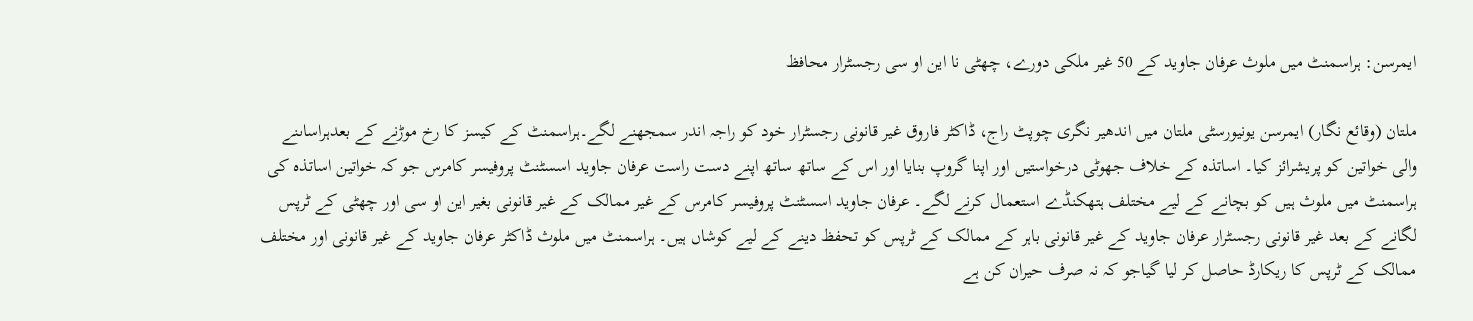ایمرسن: ہراسمنٹ میں ملوث عرفان جاوید کے 50 غیر ملکی دورے، چھٹی نا این او سی رجسٹرار محافظ

ملتان (وقائع نگار) ایمرسن یونیورسٹی ملتان میں اندھیر نگری چوپٹ راج، ڈاکٹر فاروق غیر قانونی رجسٹرار خود کو راجہ اندر سمجھنے لگے۔ہراسمنٹ کے کیسز کا رخ موڑنے کے بعدہراساںنے والی خواتین کو پریشرائز کیا۔ اساتذہ کے خلاف جھوٹی درخواستیں اور اپنا گروپ بنایا اور اس کے ساتھ ساتھ اپنے دست راست عرفان جاوید اسسٹنٹ پروفیسر کامرس جو کہ خواتین اساتذہ کی ہراسمنٹ میں ملوث ہیں کو بچانے کے لیے مختلف ہتھکنڈے استعمال کرنے لگے۔ عرفان جاوید اسسٹنٹ پروفیسر کامرس کے غیر ممالک کے غیر قانونی بغیر این او سی اور چھٹی کے ٹرپس لگانے کے بعد غیر قانونی رجسٹرار عرفان جاوید کے غیر قانونی باہر کے ممالک کے ٹرپس کو تحفظ دینے کے لیے کوشاں ہیں۔ ہراسمنٹ میں ملوث ڈاکٹر عرفان جاوید کے غیر قانونی اور مختلف ممالک کے ٹرپس کا ریکارڈ حاصل کر لیا گیاجو کہ نہ صرف حیران کن ہے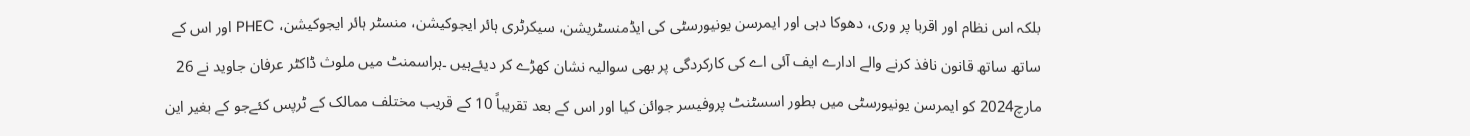بلکہ اس نظام اور اقربا پر وری، دھوکا دہی اور ایمرسن یونیورسٹی کی ایڈمنسٹریشن، سیکرٹری ہائر ایجوکیشن، منسٹر ہائر ایجوکیشن، PHEC اور اس کے ساتھ ساتھ قانون نافذ کرنے والے ادارے ایف آئی اے کی کارکردگی پر بھی سوالیہ نشان کھڑے کر دیئےہیں ۔ہراسمنٹ میں ملوث ڈاکٹر عرفان جاوید نے 26 مارچ2024 کو ایمرسن یونیورسٹی میں بطور اسسٹنٹ پروفیسر جوائن کیا اور اس کے بعد تقریباً 10 کے قریب مختلف ممالک کے ٹرپس کئےجو کے بغیر این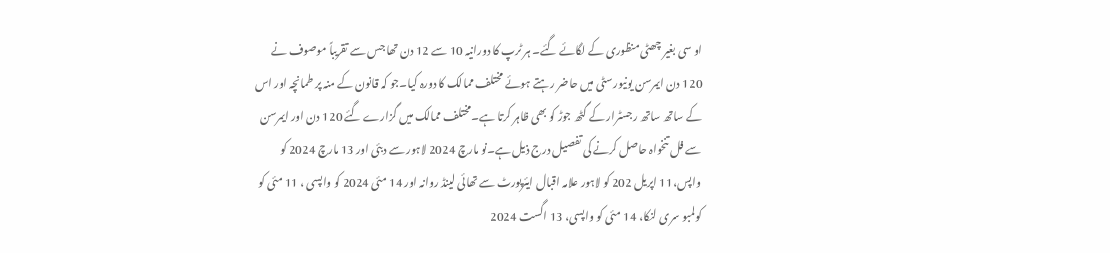او سی بغیر چھٹی منظوری کے لگائے گئے۔ ہر ٹرپ کا دورانیہ 10 سے 12 دن تھا جس سے تقریباً موصوف نے 120 دن ایمرسن یونیورسٹی میں حاضر رہتے ہوئے مختلف ممالک کا دورہ کیا۔جو کہ قانون کے منہ پر طمانچہ اور اس کے ساتھ ساتھ رجسٹرار کے گٹھ جوڑ کو بھی ظاہر کرتا ہے۔مختلف ممالک میں گزارے گئے 120 دن اور ایمرسن سے فل تنخواہ حاصل کرنے کی تفصیل درج ذیل ہے۔نو مارچ 2024 لاہور سے دبئی اور 13 مارچ 2024 کو واپس،11 اپریل 202 کو لاہور علامہ اقبال ایئرپورٹ سے تھائی لینڈ روانہ اور 14 مئی 2024 کو واپسی ، 11 مئی کو کولمبو سری لنکا، 14 مئی کو واپسی، 13 اگست 2024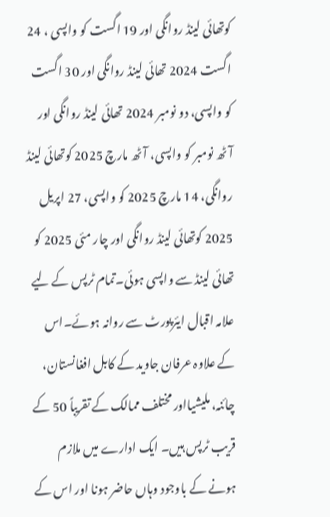کوتھائی لینڈ روانگی اور 19 اگست کو واپسی ، 24 اگست 2024 تھائی لینڈ روانگی اور 30 اگست کو واپسی، دو نومبر 2024 تھائی لینڈ روانگی اور آٹھ نومبر کو واپسی، آٹھ مارچ 2025 کوتھائی لینڈ روانگی، 14 مارچ 2025 کو واپسی، 27 اپریل 2025 کوتھائی لینڈ روانگی اور چار مئی 2025 کو تھائی لینڈ سے واپسی ہوئی۔تمام ٹرپس کے لیے علامہ اقبال ایئرپورٹ سے روانہ ہوئے۔اس کے علاوہ عرفان جاوید کے کابل افغانستان، چائنہ، ملیشیااور مختلف ممالک کے تقریباً 50 کے قریب ٹرپس ہیں۔ ایک ادارے میں ملازم ہونے کے باوجود وہاں حاضر ہونا اور اس کے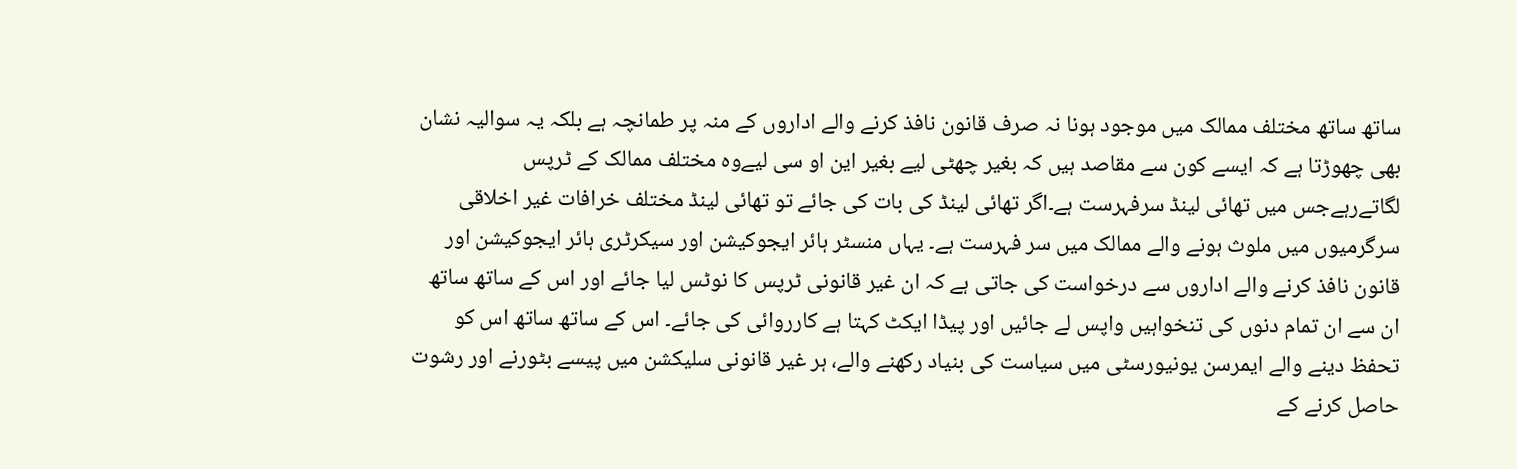ساتھ ساتھ مختلف ممالک میں موجود ہونا نہ صرف قانون نافذ کرنے والے اداروں کے منہ پر طمانچہ ہے بلکہ یہ سوالیہ نشان بھی چھوڑتا ہے کہ ایسے کون سے مقاصد ہیں کہ بغیر چھٹی لیے بغیر این او سی لیےوہ مختلف ممالک کے ٹرپس لگاتےرہےجس میں تھائی لینڈ سرفہرست ہے۔اگر تھائی لینڈ کی بات کی جائے تو تھائی لینڈ مختلف خرافات غیر اخلاقی سرگرمیوں میں ملوث ہونے والے ممالک میں سر فہرست ہے۔ یہاں منسٹر ہائر ایجوکیشن اور سیکرٹری ہائر ایجوکیشن اور قانون نافذ کرنے والے اداروں سے درخواست کی جاتی ہے کہ ان غیر قانونی ٹرپس کا نوٹس لیا جائے اور اس کے ساتھ ساتھ ان سے ان تمام دنوں کی تنخواہیں واپس لے جائیں اور پیڈا ایکٹ کہتا ہے کارروائی کی جائے۔ اس کے ساتھ ساتھ اس کو تحفظ دینے والے ایمرسن یونیورسٹی میں سیاست کی بنیاد رکھنے والے، ہر غیر قانونی سلیکشن میں پیسے بٹورنے اور رشوت حاصل کرنے کے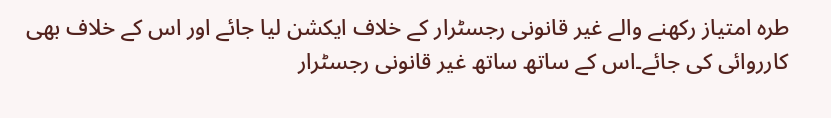طرہ امتیاز رکھنے والے غیر قانونی رجسٹرار کے خلاف ایکشن لیا جائے اور اس کے خلاف بھی کارروائی کی جائے۔اس کے ساتھ ساتھ غیر قانونی رجسٹرار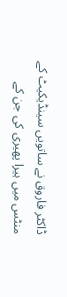ڈاکٹر فاروق نے ساتویں سینڈیکیٹ کے منٹس میں ہیرا پھیری کی جن کے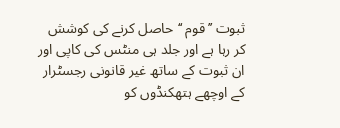ثبوت ’’قوم ‘‘حاصل کرنے کی کوشش کر رہا ہے اور جلد ہی منٹس کی کاپی اور ان ثبوت کے ساتھ غیر قانونی رجسٹرار کے اوچھے ہتھکنڈوں کو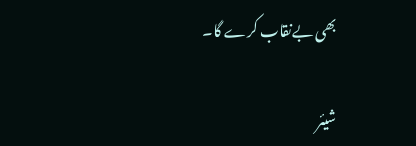بھی بےنقاب کرے گا۔

شیئر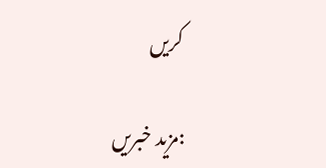کریں

:مزید خبریں